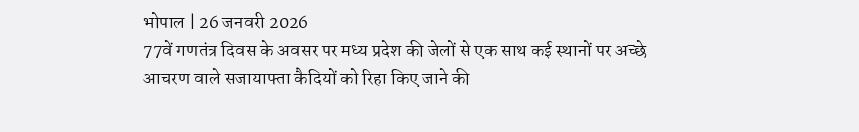भोपाल | 26 जनवरी 2026
77वें गणतंत्र दिवस के अवसर पर मध्य प्रदेश की जेलों से एक साथ कई स्थानों पर अच्छे आचरण वाले सजायाफ्ता कैदियों को रिहा किए जाने की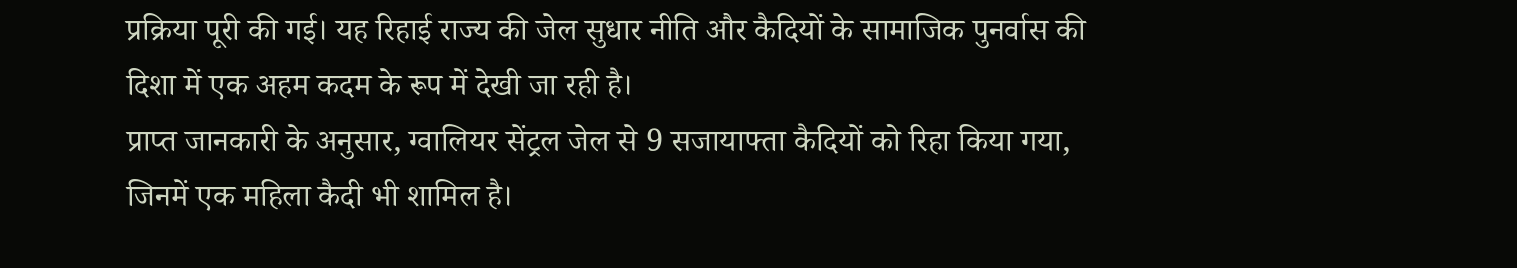प्रक्रिया पूरी की गई। यह रिहाई राज्य की जेल सुधार नीति और कैदियों के सामाजिक पुनर्वास की दिशा में एक अहम कदम के रूप में देखी जा रही है।
प्राप्त जानकारी के अनुसार, ग्वालियर सेंट्रल जेल से 9 सजायाफ्ता कैदियों को रिहा किया गया, जिनमें एक महिला कैदी भी शामिल है।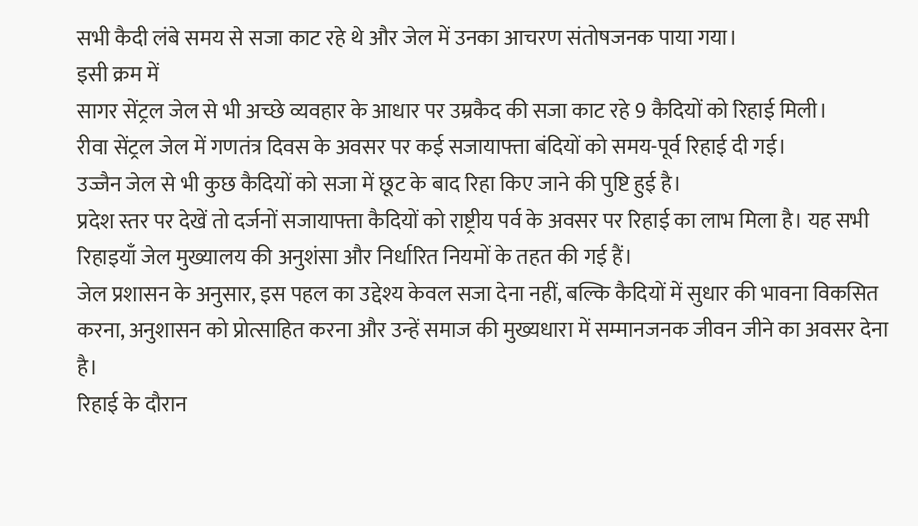सभी कैदी लंबे समय से सजा काट रहे थे और जेल में उनका आचरण संतोषजनक पाया गया।
इसी क्रम में
सागर सेंट्रल जेल से भी अच्छे व्यवहार के आधार पर उम्रकैद की सजा काट रहे 9 कैदियों को रिहाई मिली।
रीवा सेंट्रल जेल में गणतंत्र दिवस के अवसर पर कई सजायाफ्ता बंदियों को समय-पूर्व रिहाई दी गई।
उज्जैन जेल से भी कुछ कैदियों को सजा में छूट के बाद रिहा किए जाने की पुष्टि हुई है।
प्रदेश स्तर पर देखें तो दर्जनों सजायाफ्ता कैदियों को राष्ट्रीय पर्व के अवसर पर रिहाई का लाभ मिला है। यह सभी रिहाइयाँ जेल मुख्यालय की अनुशंसा और निर्धारित नियमों के तहत की गई हैं।
जेल प्रशासन के अनुसार, इस पहल का उद्देश्य केवल सजा देना नहीं, बल्कि कैदियों में सुधार की भावना विकसित करना, अनुशासन को प्रोत्साहित करना और उन्हें समाज की मुख्यधारा में सम्मानजनक जीवन जीने का अवसर देना है।
रिहाई के दौरान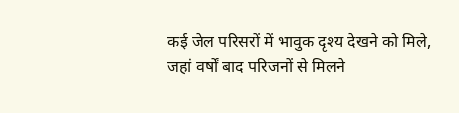कई जेल परिसरों में भावुक दृश्य देखने को मिले, जहां वर्षों बाद परिजनों से मिलने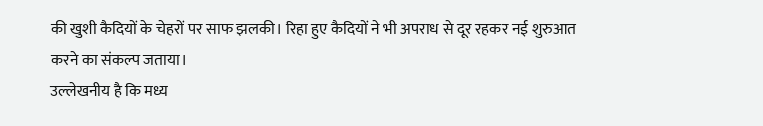की खुशी कैदियों के चेहरों पर साफ झलकी। रिहा हुए कैदियों ने भी अपराध से दूर रहकर नई शुरुआत करने का संकल्प जताया।
उल्लेखनीय है कि मध्य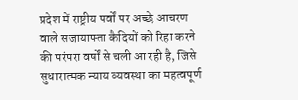प्रदेश में राष्ट्रीय पर्वों पर अच्छे आचरण वाले सजायाफ्ता कैदियों को रिहा करने की परंपरा वर्षों से चली आ रही है, जिसे सुधारात्मक न्याय व्यवस्था का महत्वपूर्ण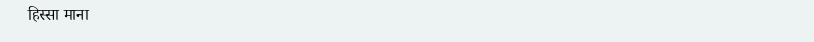हिस्सा माना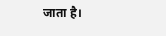जाता है।